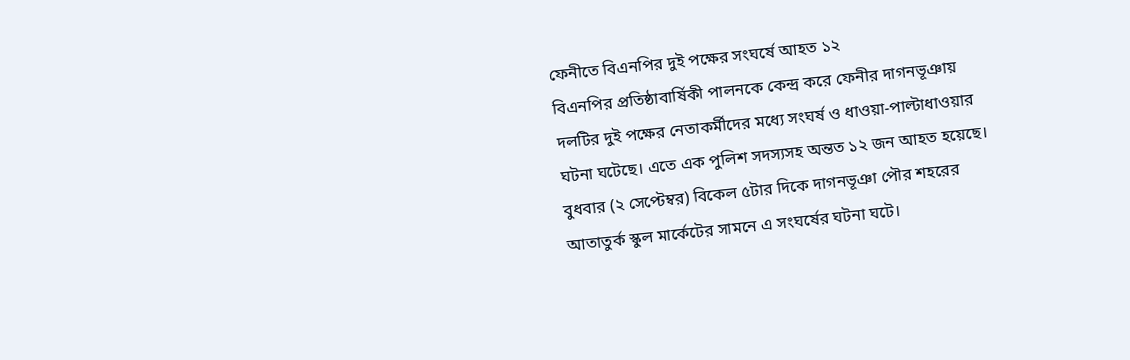ফেনীতে বিএনপির দুই পক্ষের সংঘর্ষে আহত ১২
বিএনপির প্রতিষ্ঠাবার্ষিকী পালনকে কেন্দ্র করে ফেনীর দাগনভূঞায় দলটির দুই পক্ষের নেতাকর্মীদের মধ্যে সংঘর্ষ ও ধাওয়া-পাল্টাধাওয়ার ঘটনা ঘটেছে। এতে এক পুলিশ সদস্যসহ অন্তত ১২ জন আহত হয়েছে।
বুধবার (২ সেপ্টেম্বর) বিকেল ৫টার দিকে দাগনভূঞা পৌর শহরের আতাতুর্ক স্কুল মার্কেটের সামনে এ সংঘর্ষের ঘটনা ঘটে।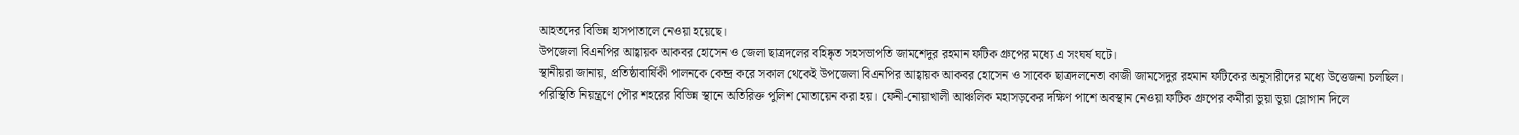আহতদের বিভিন্ন হাসপাতালে নেওয়া হয়েছে।
উপজেলা বিএনপির আহ্বায়ক আকবর হোসেন ও জেলা ছাত্রদলের বহিষ্কৃত সহসভাপতি জামশেদুর রহমান ফটিক গ্রুপের মধ্যে এ সংঘর্ষ ঘটে।
স্থানীয়রা জানায়, প্রতিষ্ঠাবার্ষিকী পালনকে কেন্দ্র করে সকাল থেকেই উপজেলা বিএনপির আহ্বায়ক আকবর হোসেন ও সাবেক ছাত্রদলনেতা কাজী জামসেদুর রহমান ফটিকের অনুসারীদের মধ্যে উত্তেজনা চলছিল। পরিস্থিতি নিয়ন্ত্রণে পৌর শহরের বিভিন্ন স্থানে অতিরিক্ত পুলিশ মোতায়েন করা হয়। ফেনী-নোয়াখালী আঞ্চলিক মহাসড়কের দক্ষিণ পাশে অবস্থান নেওয়া ফটিক গ্রুপের কর্মীরা ভুয়া ভুয়া স্লোগান দিলে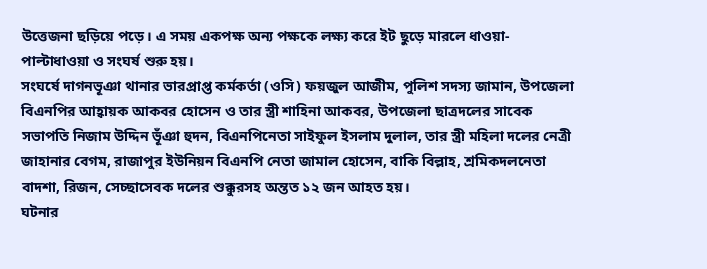উত্তেজনা ছড়িয়ে পড়ে। এ সময় একপক্ষ অন্য পক্ষকে লক্ষ্য করে ইট ছুড়ে মারলে ধাওয়া-পাল্টাধাওয়া ও সংঘর্ষ শুরু হয়।
সংঘর্ষে দাগনভূঞা থানার ভারপ্রাপ্ত কর্মকর্তা (ওসি) ফয়জুল আজীম, পুলিশ সদস্য জামান, উপজেলা বিএনপির আহ্বায়ক আকবর হোসেন ও তার স্ত্রী শাহিনা আকবর, উপজেলা ছাত্রদলের সাবেক সভাপতি নিজাম উদ্দিন ভূঁঞা হুদন, বিএনপিনেতা সাইফুল ইসলাম দুলাল, তার স্ত্রী মহিলা দলের নেত্রী জাহানার বেগম, রাজাপুর ইউনিয়ন বিএনপি নেতা জামাল হোসেন, বাকি বিল্লাহ, শ্রমিকদলনেতা বাদশা, রিজন, সেচ্ছাসেবক দলের শুক্কুরসহ অন্তত ১২ জন আহত হয়।
ঘটনার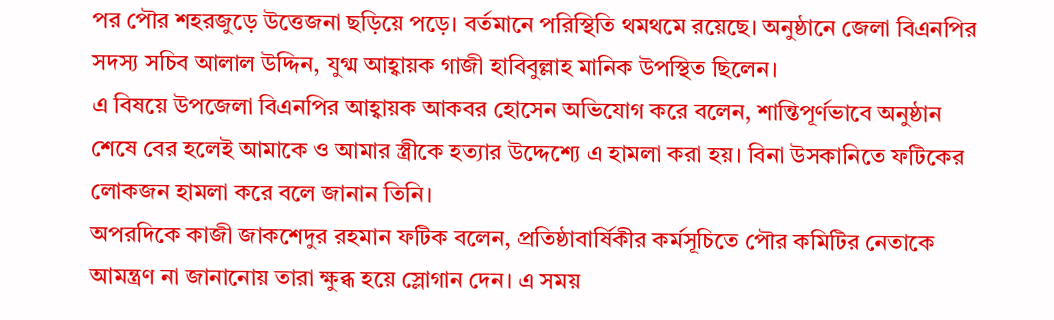পর পৌর শহরজুড়ে উত্তেজনা ছড়িয়ে পড়ে। বর্তমানে পরিস্থিতি থমথমে রয়েছে। অনুষ্ঠানে জেলা বিএনপির সদস্য সচিব আলাল উদ্দিন, যুগ্ম আহ্বায়ক গাজী হাবিবুল্লাহ মানিক উপস্থিত ছিলেন।
এ বিষয়ে উপজেলা বিএনপির আহ্বায়ক আকবর হোসেন অভিযোগ করে বলেন, শান্তিপূর্ণভাবে অনুষ্ঠান শেষে বের হলেই আমাকে ও আমার স্ত্রীকে হত্যার উদ্দেশ্যে এ হামলা করা হয়। বিনা উসকানিতে ফটিকের লোকজন হামলা করে বলে জানান তিনি।
অপরদিকে কাজী জাকশেদুর রহমান ফটিক বলেন, প্রতিষ্ঠাবার্ষিকীর কর্মসূচিতে পৌর কমিটির নেতাকে আমন্ত্রণ না জানানোয় তারা ক্ষুব্ধ হয়ে স্লোগান দেন। এ সময়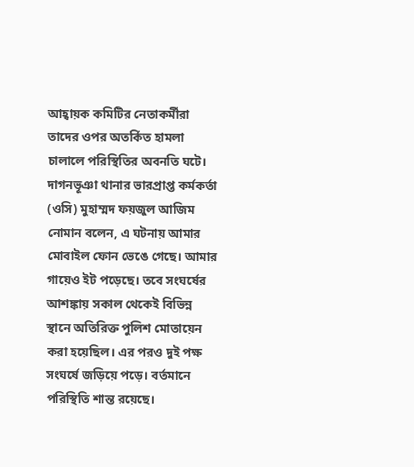আহ্বায়ক কমিটির নেতাকর্মীরা তাদের ওপর অতর্কিত হামলা চালালে পরিস্থিতির অবনতি ঘটে।
দাগনভূঞা থানার ভারপ্রাপ্ত কর্মকর্তা (ওসি) মুহাম্মদ ফয়জুল আজিম নোমান বলেন, এ ঘটনায় আমার মোবাইল ফোন ভেঙে গেছে। আমার গায়েও ইট পড়েছে। তবে সংঘর্ষের আশঙ্কায় সকাল থেকেই বিভিন্ন স্থানে অতিরিক্ত পুলিশ মোতায়েন করা হয়েছিল। এর পরও দুই পক্ষ সংঘর্ষে জড়িয়ে পড়ে। বর্তমানে পরিস্থিতি শান্ত রয়েছে।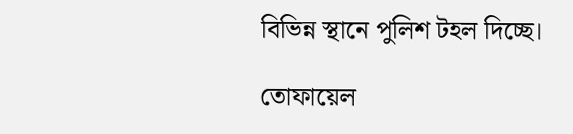বিভিন্ন স্থানে পুলিশ টহল দিচ্ছে।

তোফায়েল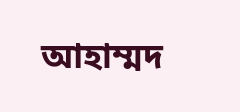আহাম্মদ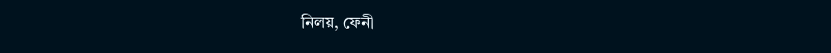নিলয়, ফেনী